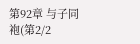第92章 与子同袍(第2/2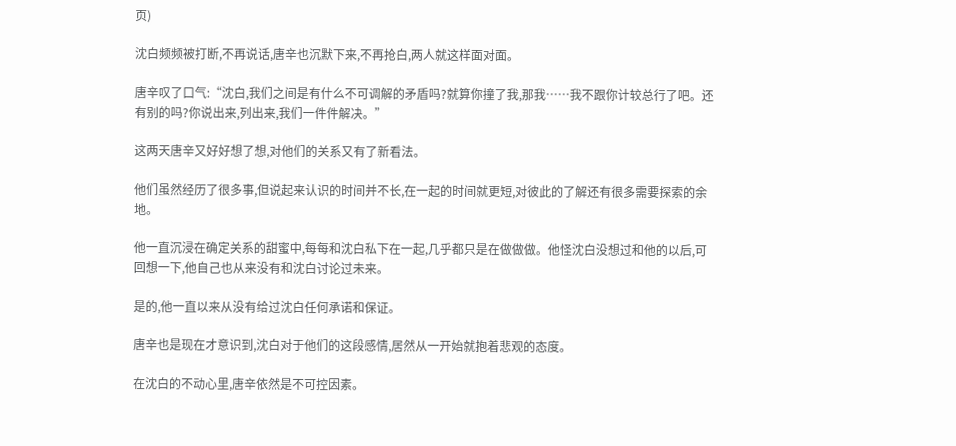页)

沈白频频被打断,不再说话,唐辛也沉默下来,不再抢白,两人就这样面对面。

唐辛叹了口气:“沈白,我们之间是有什么不可调解的矛盾吗?就算你撞了我,那我……我不跟你计较总行了吧。还有别的吗?你说出来,列出来,我们一件件解决。”

这两天唐辛又好好想了想,对他们的关系又有了新看法。

他们虽然经历了很多事,但说起来认识的时间并不长,在一起的时间就更短,对彼此的了解还有很多需要探索的余地。

他一直沉浸在确定关系的甜蜜中,每每和沈白私下在一起,几乎都只是在做做做。他怪沈白没想过和他的以后,可回想一下,他自己也从来没有和沈白讨论过未来。

是的,他一直以来从没有给过沈白任何承诺和保证。

唐辛也是现在才意识到,沈白对于他们的这段感情,居然从一开始就抱着悲观的态度。

在沈白的不动心里,唐辛依然是不可控因素。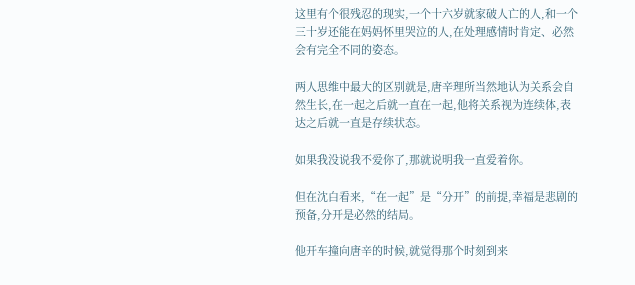这里有个很残忍的现实,一个十六岁就家破人亡的人,和一个三十岁还能在妈妈怀里哭泣的人,在处理感情时肯定、必然会有完全不同的姿态。

两人思维中最大的区别就是,唐辛理所当然地认为关系会自然生长,在一起之后就一直在一起,他将关系视为连续体,表达之后就一直是存续状态。

如果我没说我不爱你了,那就说明我一直爱着你。

但在沈白看来,“在一起”是“分开”的前提,幸福是悲剧的预备,分开是必然的结局。

他开车撞向唐辛的时候,就觉得那个时刻到来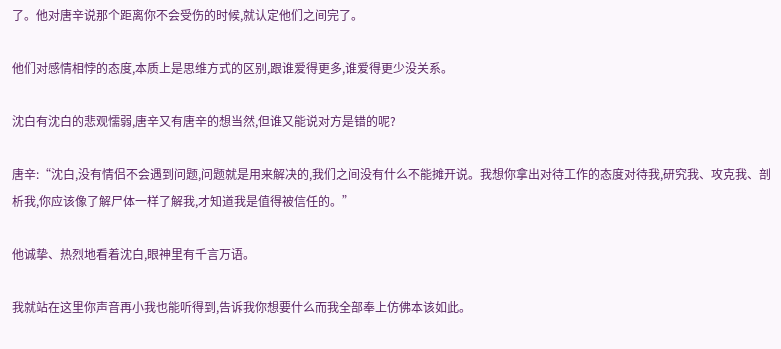了。他对唐辛说那个距离你不会受伤的时候,就认定他们之间完了。

他们对感情相悖的态度,本质上是思维方式的区别,跟谁爱得更多,谁爱得更少没关系。

沈白有沈白的悲观懦弱,唐辛又有唐辛的想当然,但谁又能说对方是错的呢?

唐辛:“沈白,没有情侣不会遇到问题,问题就是用来解决的,我们之间没有什么不能摊开说。我想你拿出对待工作的态度对待我,研究我、攻克我、剖析我,你应该像了解尸体一样了解我,才知道我是值得被信任的。”

他诚挚、热烈地看着沈白,眼神里有千言万语。

我就站在这里你声音再小我也能听得到,告诉我你想要什么而我全部奉上仿佛本该如此。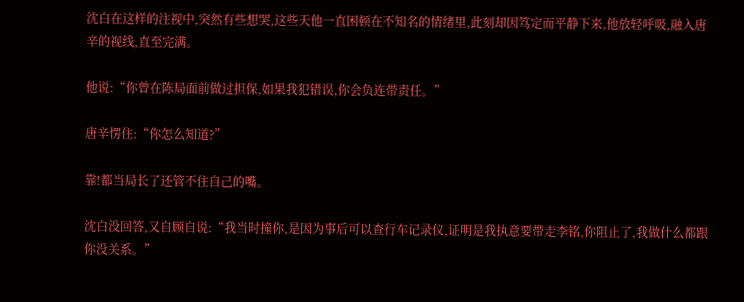沈白在这样的注视中,突然有些想哭,这些天他一直困顿在不知名的情绪里,此刻却因笃定而平静下来,他放轻呼吸,融入唐辛的视线,直至完满。

他说:“你曾在陈局面前做过担保,如果我犯错误,你会负连带责任。”

唐辛愣住:“你怎么知道?”

靠!都当局长了还管不住自己的嘴。

沈白没回答,又自顾自说:“我当时撞你,是因为事后可以查行车记录仪,证明是我执意要带走李铭,你阻止了,我做什么都跟你没关系。”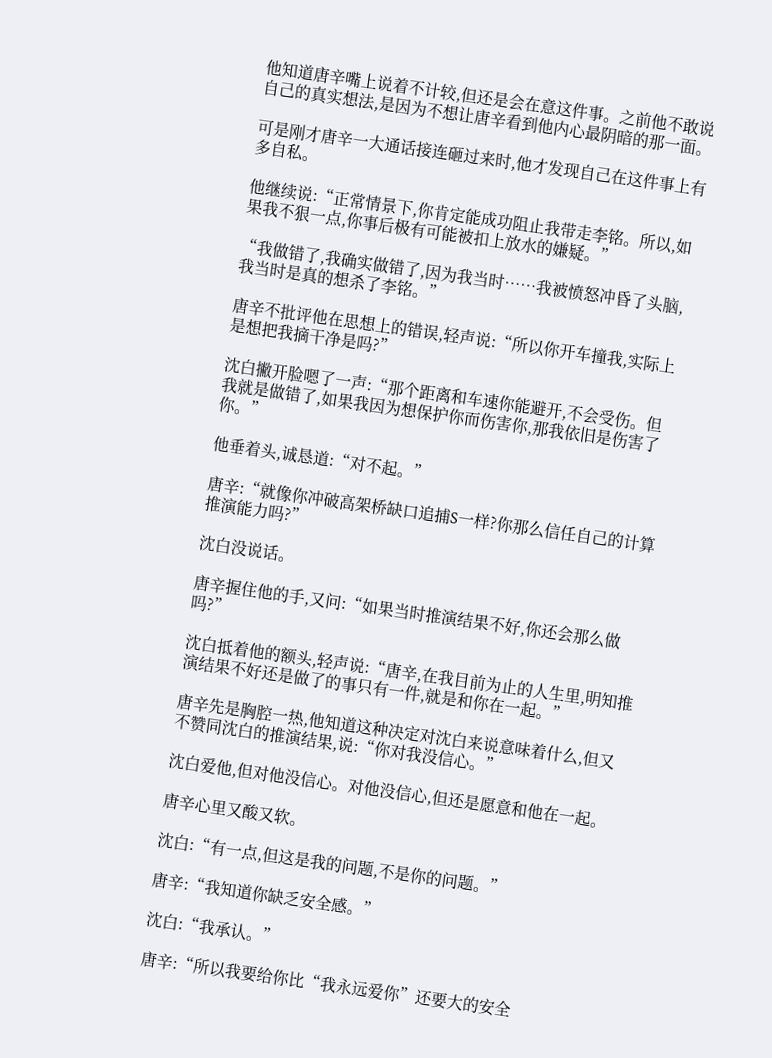他知道唐辛嘴上说着不计较,但还是会在意这件事。之前他不敢说自己的真实想法,是因为不想让唐辛看到他内心最阴暗的那一面。

可是刚才唐辛一大通话接连砸过来时,他才发现自己在这件事上有多自私。

他继续说:“正常情景下,你肯定能成功阻止我带走李铭。所以,如果我不狠一点,你事后极有可能被扣上放水的嫌疑。”

“我做错了,我确实做错了,因为我当时……我被愤怒冲昏了头脑,我当时是真的想杀了李铭。”

唐辛不批评他在思想上的错误,轻声说:“所以你开车撞我,实际上是想把我摘干净是吗?”

沈白撇开脸嗯了一声:“那个距离和车速你能避开,不会受伤。但我就是做错了,如果我因为想保护你而伤害你,那我依旧是伤害了你。”

他垂着头,诚恳道:“对不起。”

唐辛:“就像你冲破高架桥缺口追捕S一样?你那么信任自己的计算推演能力吗?”

沈白没说话。

唐辛握住他的手,又问:“如果当时推演结果不好,你还会那么做吗?”

沈白抵着他的额头,轻声说:“唐辛,在我目前为止的人生里,明知推演结果不好还是做了的事只有一件,就是和你在一起。”

唐辛先是胸腔一热,他知道这种决定对沈白来说意味着什么,但又不赞同沈白的推演结果,说:“你对我没信心。”

沈白爱他,但对他没信心。对他没信心,但还是愿意和他在一起。

唐辛心里又酸又软。

沈白:“有一点,但这是我的问题,不是你的问题。”

唐辛:“我知道你缺乏安全感。”

沈白:“我承认。”

唐辛:“所以我要给你比“我永远爱你”还要大的安全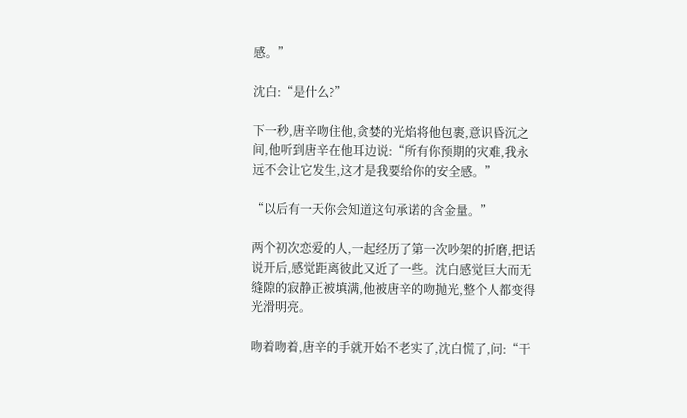感。”

沈白:“是什么?”

下一秒,唐辛吻住他,贪婪的光焰将他包裹,意识昏沉之间,他听到唐辛在他耳边说:“所有你预期的灾难,我永远不会让它发生,这才是我要给你的安全感。”

“以后有一天你会知道这句承诺的含金量。”

两个初次恋爱的人,一起经历了第一次吵架的折磨,把话说开后,感觉距离彼此又近了一些。沈白感觉巨大而无缝隙的寂静正被填满,他被唐辛的吻抛光,整个人都变得光滑明亮。

吻着吻着,唐辛的手就开始不老实了,沈白慌了,问:“干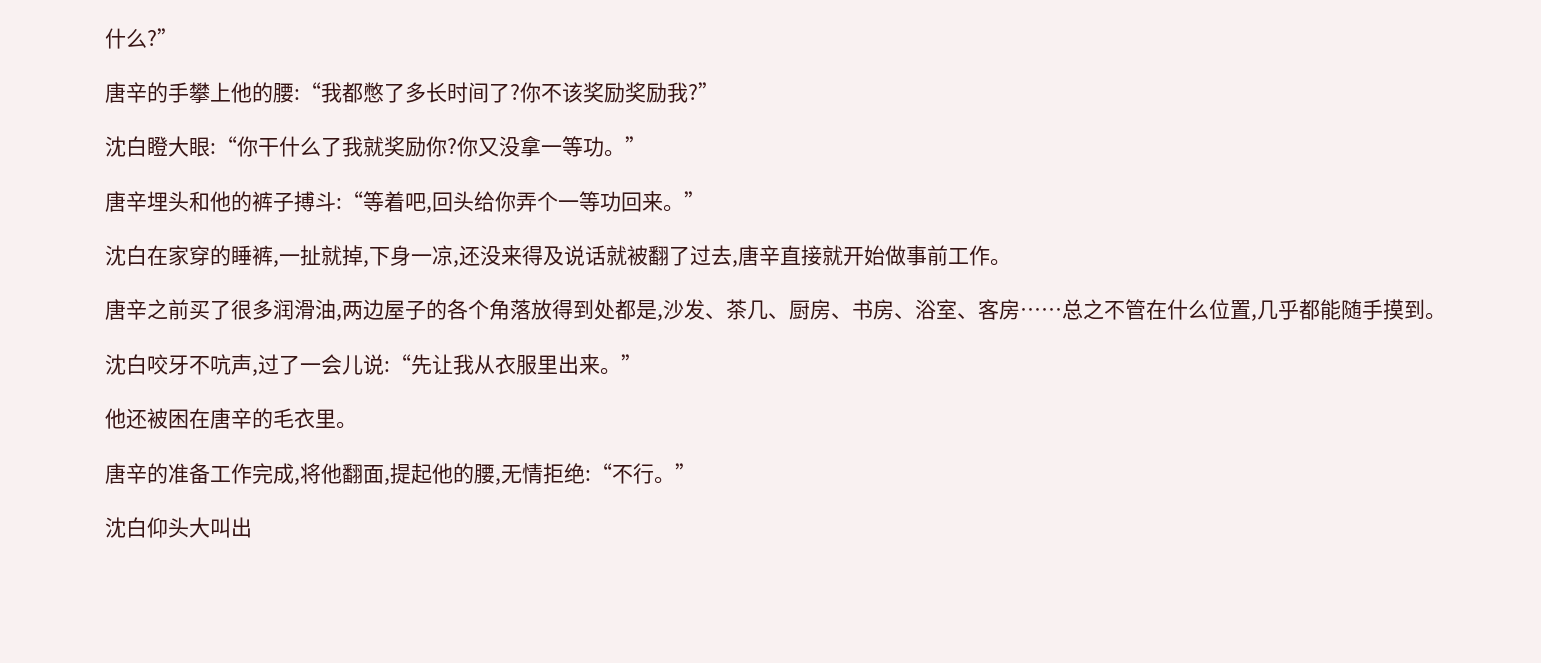什么?”

唐辛的手攀上他的腰:“我都憋了多长时间了?你不该奖励奖励我?”

沈白瞪大眼:“你干什么了我就奖励你?你又没拿一等功。”

唐辛埋头和他的裤子搏斗:“等着吧,回头给你弄个一等功回来。”

沈白在家穿的睡裤,一扯就掉,下身一凉,还没来得及说话就被翻了过去,唐辛直接就开始做事前工作。

唐辛之前买了很多润滑油,两边屋子的各个角落放得到处都是,沙发、茶几、厨房、书房、浴室、客房……总之不管在什么位置,几乎都能随手摸到。

沈白咬牙不吭声,过了一会儿说:“先让我从衣服里出来。”

他还被困在唐辛的毛衣里。

唐辛的准备工作完成,将他翻面,提起他的腰,无情拒绝:“不行。”

沈白仰头大叫出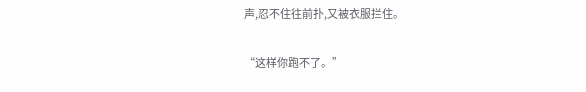声,忍不住往前扑,又被衣服拦住。

“这样你跑不了。”